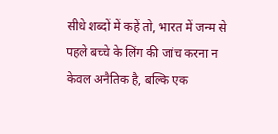सीधे शब्दों में कहें तो, भारत में जन्म से पहले बच्चे के लिंग की जांच करना न केवल अनैतिक है, बल्कि एक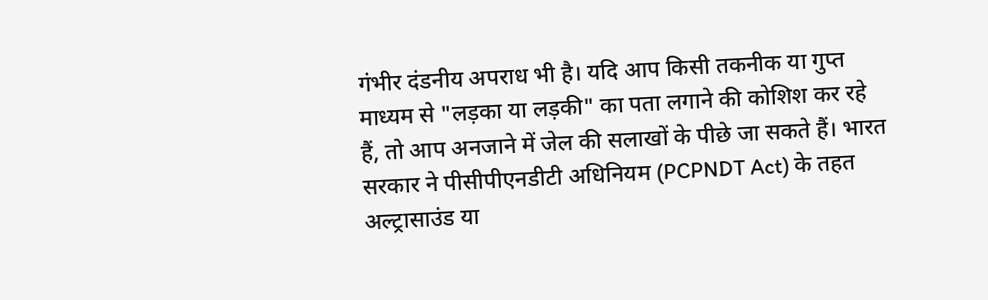गंभीर दंडनीय अपराध भी है। यदि आप किसी तकनीक या गुप्त माध्यम से "लड़का या लड़की" का पता लगाने की कोशिश कर रहे हैं, तो आप अनजाने में जेल की सलाखों के पीछे जा सकते हैं। भारत सरकार ने पीसीपीएनडीटी अधिनियम (PCPNDT Act) के तहत अल्ट्रासाउंड या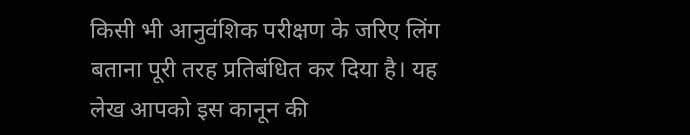किसी भी आनुवंशिक परीक्षण के जरिए लिंग बताना पूरी तरह प्रतिबंधित कर दिया है। यह लेख आपको इस कानून की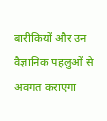बारीकियों और उन वैज्ञानिक पहलुओं से अवगत कराएगा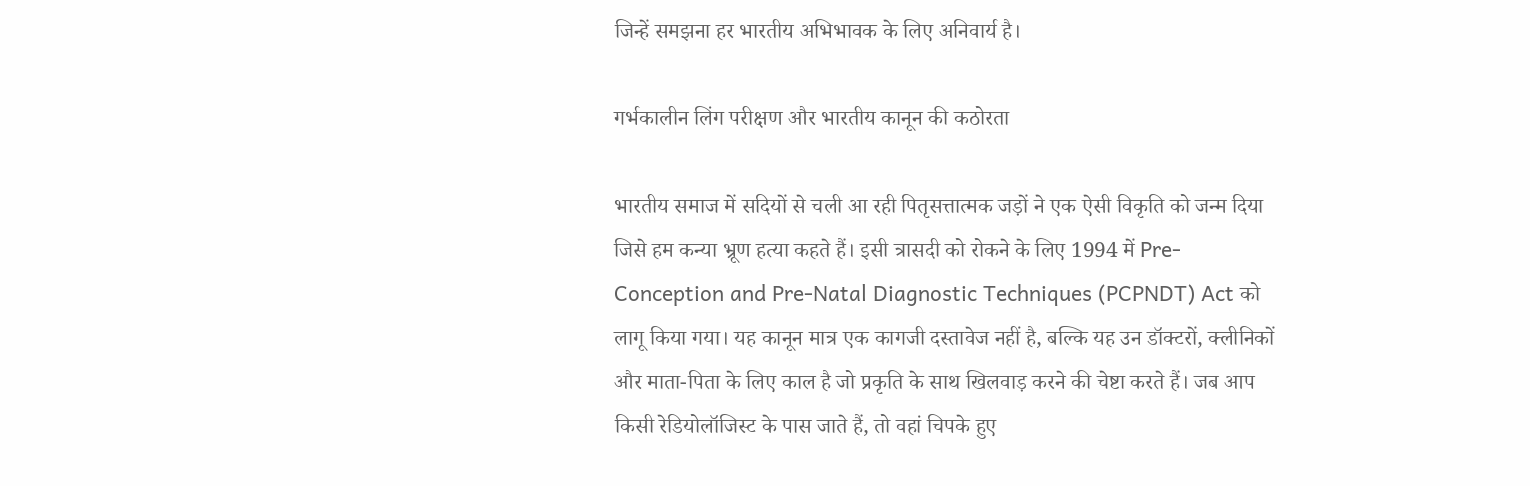जिन्हें समझना हर भारतीय अभिभावक के लिए अनिवार्य है।

गर्भकालीन लिंग परीक्षण और भारतीय कानून की कठोरता

भारतीय समाज में सदियों से चली आ रही पितृसत्तात्मक जड़ों ने एक ऐसी विकृति को जन्म दिया जिसे हम कन्या भ्रूण हत्या कहते हैं। इसी त्रासदी को रोकने के लिए 1994 में Pre-Conception and Pre-Natal Diagnostic Techniques (PCPNDT) Act को लागू किया गया। यह कानून मात्र एक कागजी दस्तावेज नहीं है, बल्कि यह उन डॉक्टरों, क्लीनिकों और माता-पिता के लिए काल है जो प्रकृति के साथ खिलवाड़ करने की चेष्टा करते हैं। जब आप किसी रेडियोलॉजिस्ट के पास जाते हैं, तो वहां चिपके हुए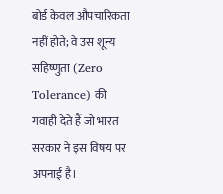बोर्ड केवल औपचारिकता नहीं होते; वे उस शून्य सहिष्णुता (Zero Tolerance) की गवाही देते हैं जो भारत सरकार ने इस विषय पर अपनाई है।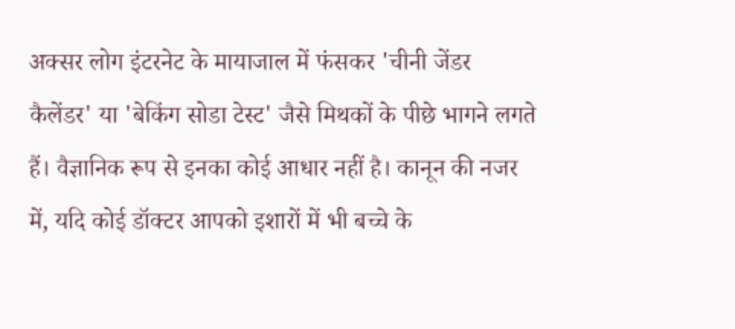अक्सर लोग इंटरनेट के मायाजाल में फंसकर 'चीनी जेंडर कैलेंडर' या 'बेकिंग सोडा टेस्ट' जैसे मिथकों के पीछे भागने लगते हैं। वैज्ञानिक रूप से इनका कोई आधार नहीं है। कानून की नजर में, यदि कोई डॉक्टर आपको इशारों में भी बच्चे के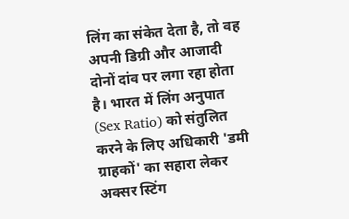लिंग का संकेत देता है, तो वह अपनी डिग्री और आजादी दोनों दांव पर लगा रहा होता है। भारत में लिंग अनुपात (Sex Ratio) को संतुलित करने के लिए अधिकारी 'डमी ग्राहकों' का सहारा लेकर अक्सर स्टिंग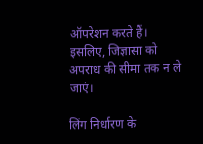ऑपरेशन करते हैं। इसलिए, जिज्ञासा को अपराध की सीमा तक न ले जाएं।

लिंग निर्धारण के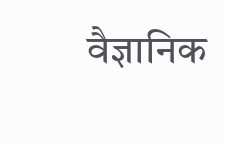वैज्ञानिक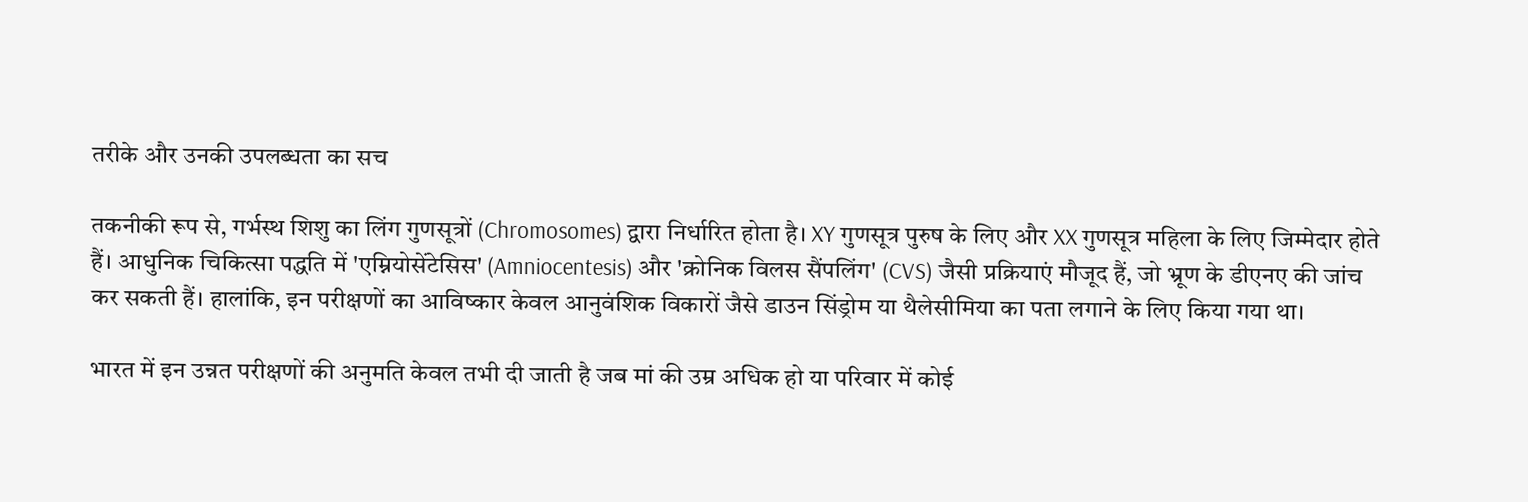तरीके और उनकी उपलब्धता का सच

तकनीकी रूप से, गर्भस्थ शिशु का लिंग गुणसूत्रों (Chromosomes) द्वारा निर्धारित होता है। XY गुणसूत्र पुरुष के लिए और XX गुणसूत्र महिला के लिए जिम्मेदार होते हैं। आधुनिक चिकित्सा पद्धति में 'एम्नियोसेंटेसिस' (Amniocentesis) और 'क्रोनिक विलस सैंपलिंग' (CVS) जैसी प्रक्रियाएं मौजूद हैं, जो भ्रूण के डीएनए की जांच कर सकती हैं। हालांकि, इन परीक्षणों का आविष्कार केवल आनुवंशिक विकारों जैसे डाउन सिंड्रोम या थैलेसीमिया का पता लगाने के लिए किया गया था।

भारत में इन उन्नत परीक्षणों की अनुमति केवल तभी दी जाती है जब मां की उम्र अधिक हो या परिवार में कोई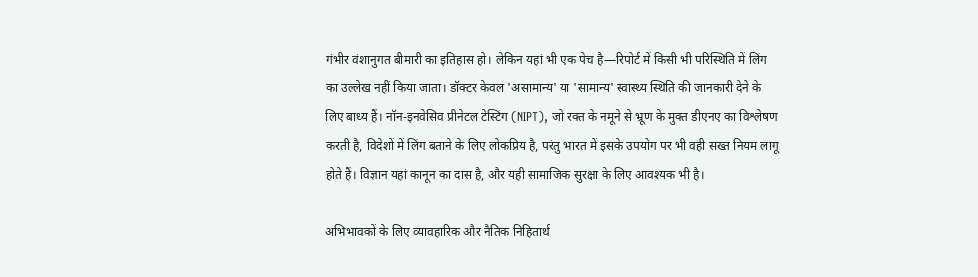गंभीर वंशानुगत बीमारी का इतिहास हो। लेकिन यहां भी एक पेच है—रिपोर्ट में किसी भी परिस्थिति में लिंग का उल्लेख नहीं किया जाता। डॉक्टर केवल 'असामान्य' या 'सामान्य' स्वास्थ्य स्थिति की जानकारी देने के लिए बाध्य हैं। नॉन-इनवेसिव प्रीनेटल टेस्टिंग (NIPT), जो रक्त के नमूने से भ्रूण के मुक्त डीएनए का विश्लेषण करती है, विदेशों में लिंग बताने के लिए लोकप्रिय है, परंतु भारत में इसके उपयोग पर भी वही सख्त नियम लागू होते हैं। विज्ञान यहां कानून का दास है, और यही सामाजिक सुरक्षा के लिए आवश्यक भी है।

अभिभावकों के लिए व्यावहारिक और नैतिक निहितार्थ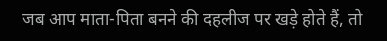जब आप माता-पिता बनने की दहलीज पर खड़े होते हैं, तो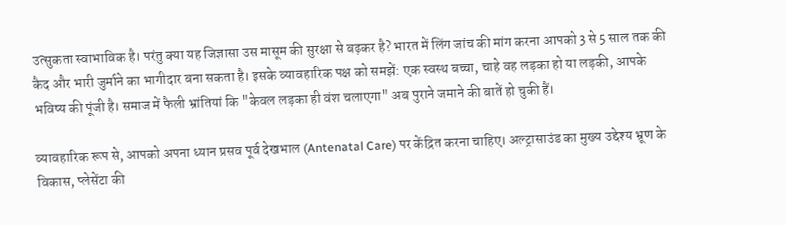उत्सुकता स्वाभाविक है। परंतु क्या यह जिज्ञासा उस मासूम की सुरक्षा से बढ़कर है? भारत में लिंग जांच की मांग करना आपको 3 से 5 साल तक की कैद और भारी जुर्माने का भागीदार बना सकता है। इसके व्यावहारिक पक्ष को समझें: एक स्वस्थ बच्चा, चाहे वह लड़का हो या लड़की, आपके भविष्य की पूंजी है। समाज में फैली भ्रांतियां कि "केवल लड़का ही वंश चलाएगा" अब पुराने जमाने की बातें हो चुकी हैं।

व्यावहारिक रूप से, आपको अपना ध्यान प्रसव पूर्व देखभाल (Antenatal Care) पर केंद्रित करना चाहिए। अल्ट्रासाउंड का मुख्य उद्देश्य भ्रूण के विकास, प्लेसेंटा की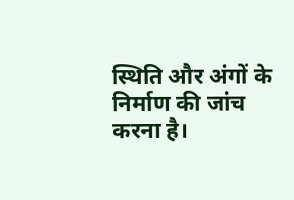स्थिति और अंगों के निर्माण की जांच करना है।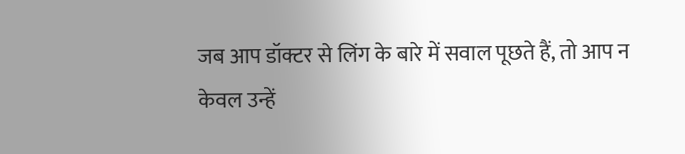जब आप डॉक्टर से लिंग के बारे में सवाल पूछते हैं, तो आप न केवल उन्हें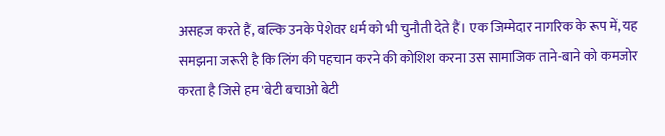असहज करते हैं, बल्कि उनके पेशेवर धर्म को भी चुनौती देते हैं। एक जिम्मेदार नागरिक के रूप में, यह समझना जरूरी है कि लिंग की पहचान करने की कोशिश करना उस सामाजिक ताने-बाने को कमजोर करता है जिसे हम 'बेटी बचाओ बेटी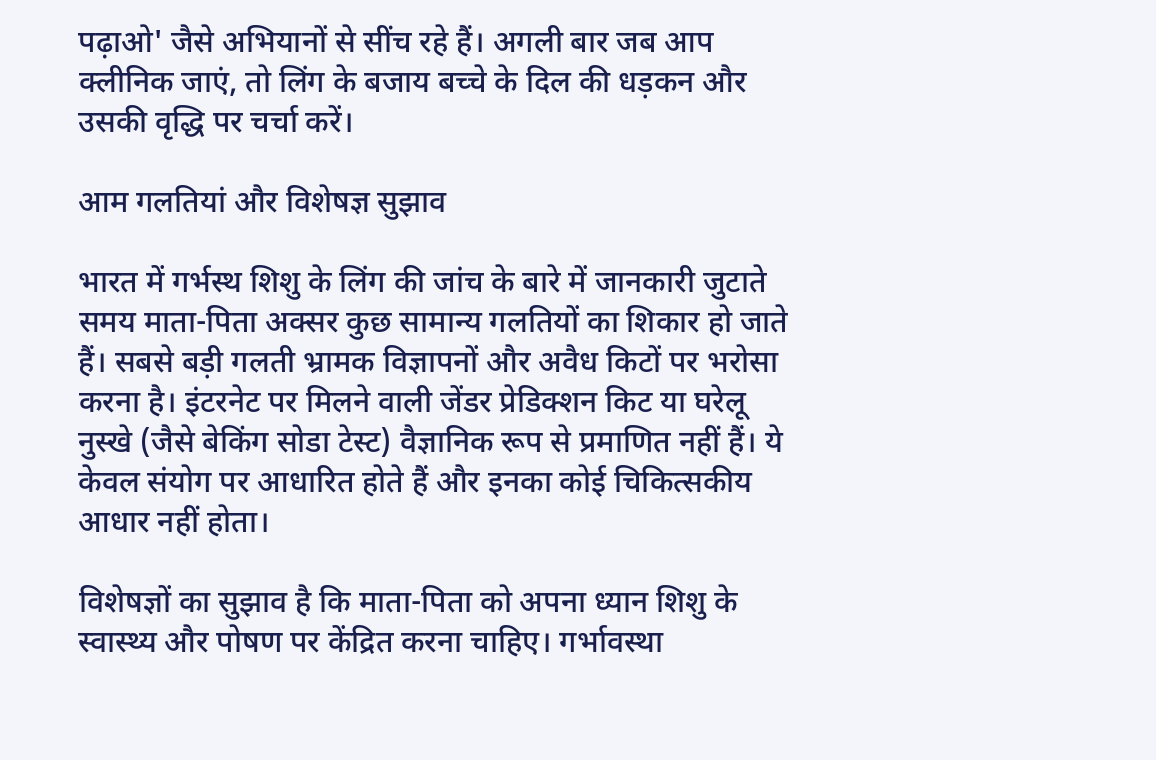पढ़ाओ' जैसे अभियानों से सींच रहे हैं। अगली बार जब आप क्लीनिक जाएं, तो लिंग के बजाय बच्चे के दिल की धड़कन और उसकी वृद्धि पर चर्चा करें।

आम गलतियां और विशेषज्ञ सुझाव

भारत में गर्भस्थ शिशु के लिंग की जांच के बारे में जानकारी जुटाते समय माता-पिता अक्सर कुछ सामान्य गलतियों का शिकार हो जाते हैं। सबसे बड़ी गलती भ्रामक विज्ञापनों और अवैध किटों पर भरोसा करना है। इंटरनेट पर मिलने वाली जेंडर प्रेडिक्शन किट या घरेलू नुस्खे (जैसे बेकिंग सोडा टेस्ट) वैज्ञानिक रूप से प्रमाणित नहीं हैं। ये केवल संयोग पर आधारित होते हैं और इनका कोई चिकित्सकीय आधार नहीं होता।

विशेषज्ञों का सुझाव है कि माता-पिता को अपना ध्यान शिशु के स्वास्थ्य और पोषण पर केंद्रित करना चाहिए। गर्भावस्था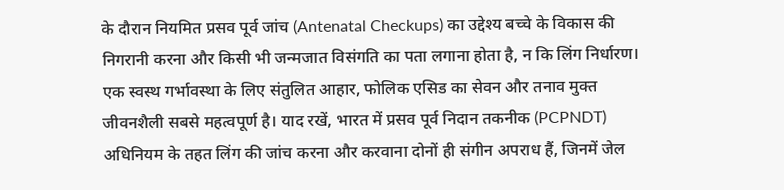के दौरान नियमित प्रसव पूर्व जांच (Antenatal Checkups) का उद्देश्य बच्चे के विकास की निगरानी करना और किसी भी जन्मजात विसंगति का पता लगाना होता है, न कि लिंग निर्धारण। एक स्वस्थ गर्भावस्था के लिए संतुलित आहार, फोलिक एसिड का सेवन और तनाव मुक्त जीवनशैली सबसे महत्वपूर्ण है। याद रखें, भारत में प्रसव पूर्व निदान तकनीक (PCPNDT) अधिनियम के तहत लिंग की जांच करना और करवाना दोनों ही संगीन अपराध हैं, जिनमें जेल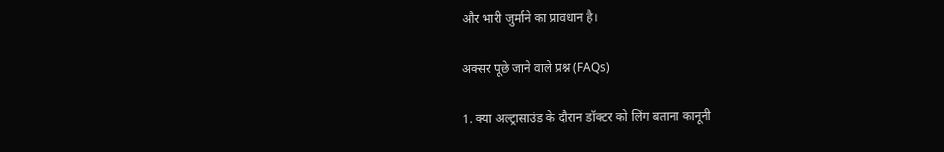और भारी जुर्माने का प्रावधान है।

अक्सर पूछे जाने वाले प्रश्न (FAQs)

1. क्या अल्ट्रासाउंड के दौरान डॉक्टर को लिंग बताना कानूनी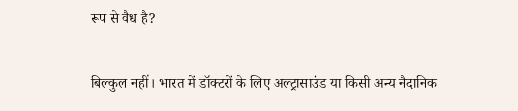रूप से वैध है?

बिल्कुल नहीं। भारत में डॉक्टरों के लिए अल्ट्रासाउंड या किसी अन्य नैदानिक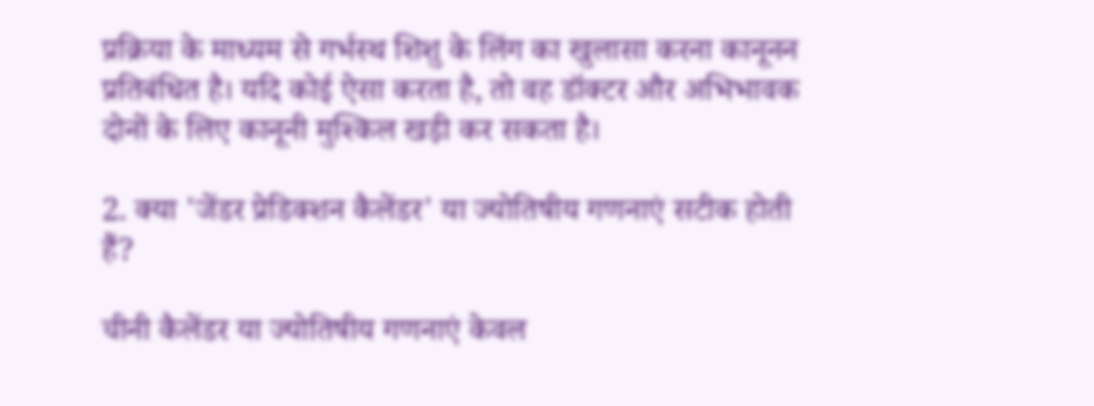प्रक्रिया के माध्यम से गर्भस्थ शिशु के लिंग का खुलासा करना कानूनन प्रतिबंधित है। यदि कोई ऐसा करता है, तो वह डॉक्टर और अभिभावक दोनों के लिए कानूनी मुश्किल खड़ी कर सकता है।

2. क्या 'जेंडर प्रेडिक्शन कैलेंडर' या ज्योतिषीय गणनाएं सटीक होती हैं?

चीनी कैलेंडर या ज्योतिषीय गणनाएं केवल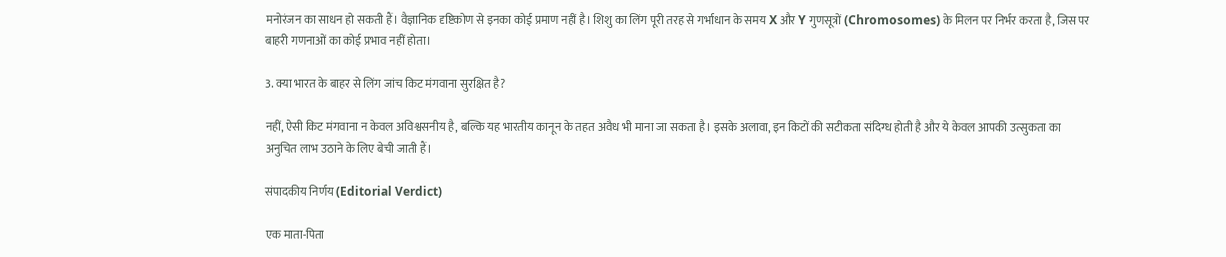मनोरंजन का साधन हो सकती हैं। वैज्ञानिक दृष्टिकोण से इनका कोई प्रमाण नहीं है। शिशु का लिंग पूरी तरह से गर्भाधान के समय X और Y गुणसूत्रों (Chromosomes) के मिलन पर निर्भर करता है, जिस पर बाहरी गणनाओं का कोई प्रभाव नहीं होता।

3. क्या भारत के बाहर से लिंग जांच किट मंगवाना सुरक्षित है?

नहीं, ऐसी किट मंगवाना न केवल अविश्वसनीय है, बल्कि यह भारतीय कानून के तहत अवैध भी माना जा सकता है। इसके अलावा, इन किटों की सटीकता संदिग्ध होती है और ये केवल आपकी उत्सुकता का अनुचित लाभ उठाने के लिए बेची जाती हैं।

संपादकीय निर्णय (Editorial Verdict)

एक माता-पिता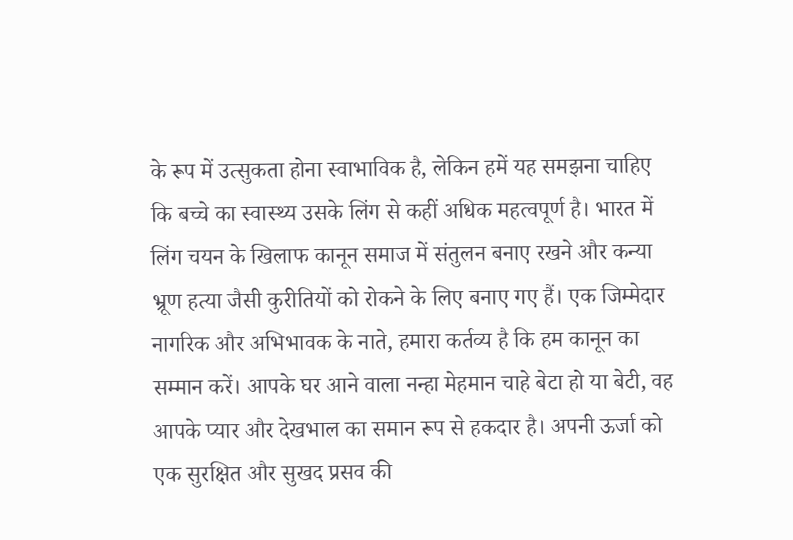के रूप में उत्सुकता होना स्वाभाविक है, लेकिन हमें यह समझना चाहिए कि बच्चे का स्वास्थ्य उसके लिंग से कहीं अधिक महत्वपूर्ण है। भारत में लिंग चयन के खिलाफ कानून समाज में संतुलन बनाए रखने और कन्या भ्रूण हत्या जैसी कुरीतियों को रोकने के लिए बनाए गए हैं। एक जिम्मेदार नागरिक और अभिभावक के नाते, हमारा कर्तव्य है कि हम कानून का सम्मान करें। आपके घर आने वाला नन्हा मेहमान चाहे बेटा हो या बेटी, वह आपके प्यार और देखभाल का समान रूप से हकदार है। अपनी ऊर्जा को एक सुरक्षित और सुखद प्रसव की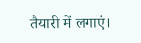तैयारी में लगाएं।